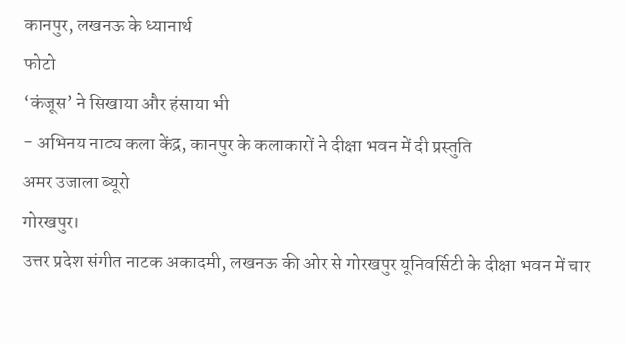कानपुर, लखनऊ के ध्यानार्थ
फोटो
‘कंजूस’ ने सिखाया और हंसाया भी
- अभिनय नाट्य कला केंद्र, कानपुर के कलाकारों ने दीक्षा भवन में दी प्रस्तुति
अमर उजाला ब्यूरो
गोरखपुर।
उत्तर प्रदेश संगीत नाटक अकादमी, लखनऊ की ओर से गोरखपुर यूनिवर्सिटी के दीक्षा भवन में चार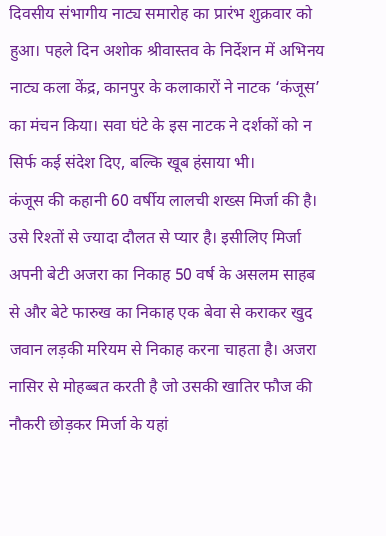दिवसीय संभागीय नाट्य समारोह का प्रारंभ शुक्रवार को हुआ। पहले दिन अशोक श्रीवास्तव के निर्देशन में अभिनय नाट्य कला केंद्र, कानपुर के कलाकारों ने नाटक ‘कंजूस’ का मंचन किया। सवा घंटे के इस नाटक ने दर्शकों को न सिर्फ कई संदेश दिए, बल्कि खूब हंसाया भी।
कंजूस की कहानी 60 वर्षीय लालची शख्स मिर्जा की है। उसे रिश्तों से ज्यादा दौलत से प्यार है। इसीलिए मिर्जा अपनी बेटी अजरा का निकाह 50 वर्ष के असलम साहब से और बेटे फारुख का निकाह एक बेवा से कराकर खुद जवान लड़की मरियम से निकाह करना चाहता है। अजरा नासिर से मोहब्बत करती है जो उसकी खातिर फौज की नौकरी छोड़कर मिर्जा के यहां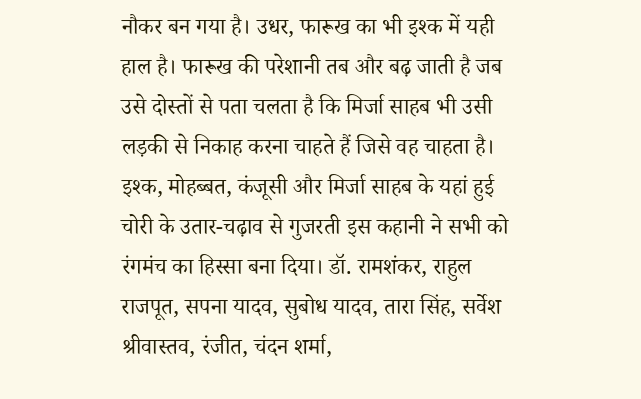नौकर बन गया है। उधर, फारूख का भी इश्क में यही हाल है। फारूख की परेशानी तब और बढ़ जाती है जब उसे दोस्तों से पता चलता है कि मिर्जा साहब भी उसी लड़की से निकाह करना चाहते हैं जिसे वह चाहता है। इश्क, मोहब्बत, कंजूसी और मिर्जा साहब के यहां हुई चोरी के उतार-चढ़ाव से गुजरती इस कहानी ने सभी को रंगमंच का हिस्सा बना दिया। डॉ. रामशंकर, राहुल राजपूत, सपना यादव, सुबोध यादव, तारा सिंह, सर्वेश श्रीवास्तव, रंजीत, चंदन शर्मा,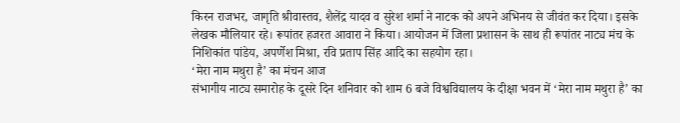किरन राजभर, जागृति श्रीवास्तव, शैलेंद्र यादव व सुरेश शर्मा ने नाटक को अपने अभिनय से जीवंत कर दिया। इसके लेखक मौलियार रहे। रूपांतर हजरत आवारा ने किया। आयोजन में जिला प्रशासन के साथ ही रूपांतर नाट्य मंच के निशिकांत पांडेय, अपर्णेश मिश्रा, रवि प्रताप सिंह आदि का सहयोग रहा।
‘मेरा नाम मथुरा है’ का मंचन आज
संभागीय नाट्य समारोह के दूसरे दिन शनिवार को शाम 6 बजे विश्वविद्यालय के दीक्षा भवन में ‘मेरा नाम मथुरा है’ का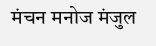मंचन मनोज मंजुल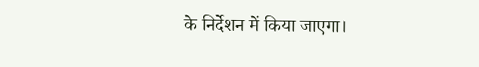के निर्देशन में किया जाएगा।